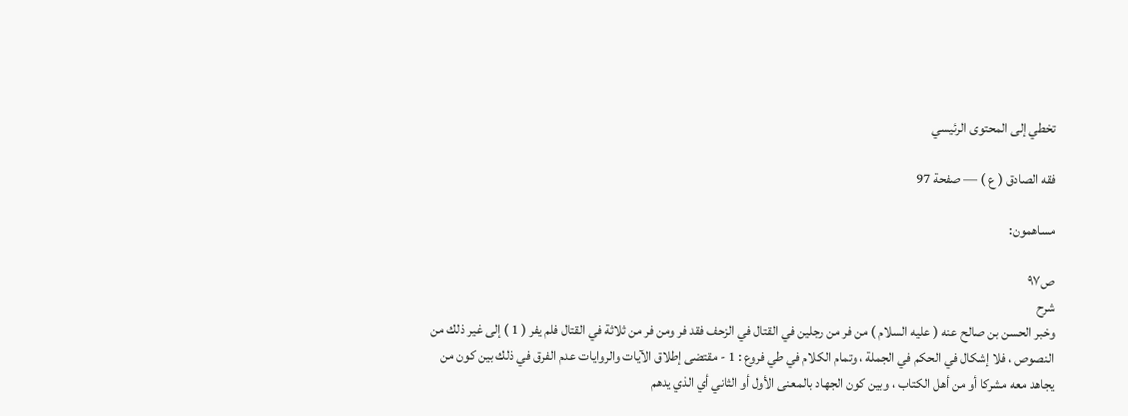تخطي إلى المحتوى الرئيسي

فقه الصادق ( ع ) — صفحة 97

مساهمون:

ص٩٧
شرح
وخبر الحسن بن صالح عنه ( عليه السلام ) من فر من رجلين في القتال في الزحف فقد فر ومن فر من ثلاثة في القتال فلم يفر ( 1 ) إلى غير ذلك من النصوص ، فلا إشكال في الحكم في الجملة ، وتمام الكلام في طي فروع : 1 - مقتضى إطلاق الآيات والروايات عدم الفرق في ذلك بين كون من يجاهد معه مشركا أو من أهل الكتاب ، وبين كون الجهاد بالمعنى الأول أو الثاني أي الذي يدهم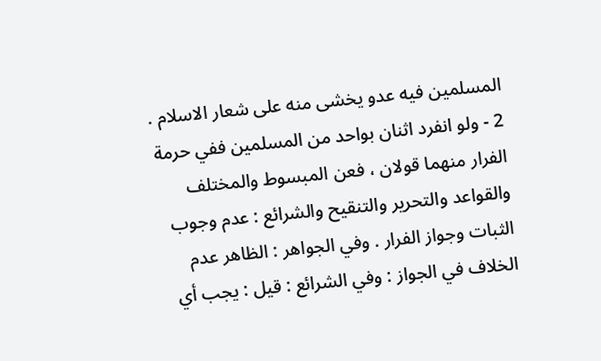المسلمين فيه عدو يخشى منه على شعار الاسلام . 2 - ولو انفرد اثنان بواحد من المسلمين ففي حرمة الفرار منهما قولان ، فعن المبسوط والمختلف والقواعد والتحرير والتنقيح والشرائع : عدم وجوب الثبات وجواز الفرار . وفي الجواهر : الظاهر عدم الخلاف في الجواز : وفي الشرائع : قيل : يجب أي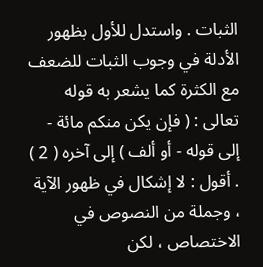الثبات . واستدل للأول بظهور الأدلة في وجوب الثبات للضعف مع الكثرة كما يشعر به قوله تعالى : ( فإن يكن منكم مائة - إلى قوله - أو ألف ) إلى آخره ( 2 ) . أقول : لا إشكال في ظهور الآية ، وجملة من النصوص في الاختصاص ، لكن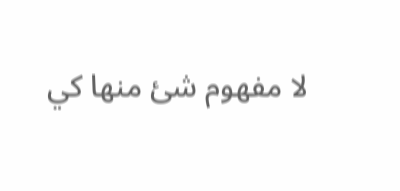لا مفهوم شئ منها كي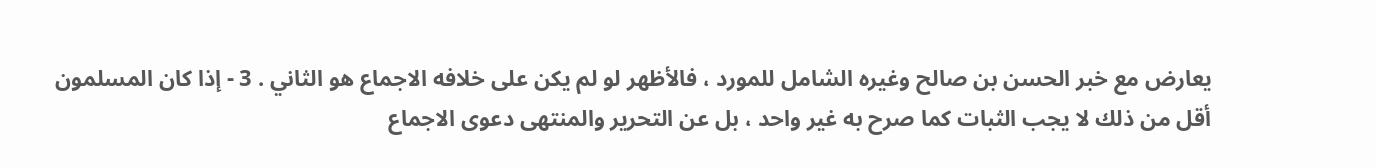يعارض مع خبر الحسن بن صالح وغيره الشامل للمورد ، فالأظهر لو لم يكن على خلافه الاجماع هو الثاني . 3 - إذا كان المسلمون أقل من ذلك لا يجب الثبات كما صرح به غير واحد ، بل عن التحرير والمنتهى دعوى الاجماع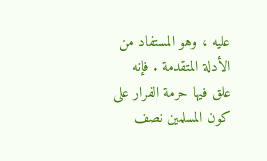عليه ، وهو المستفاد من الأدلة المتقدمة . فإنه علق فيها حرمة الفرار على كون المسلمين نصف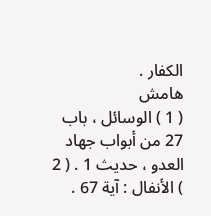الكفار .
هامش
( 1 ) الوسائل ، باب 27 من أبواب جهاد العدو ، حديث 1 . ( 2 ) الأنفال : آية 67 .